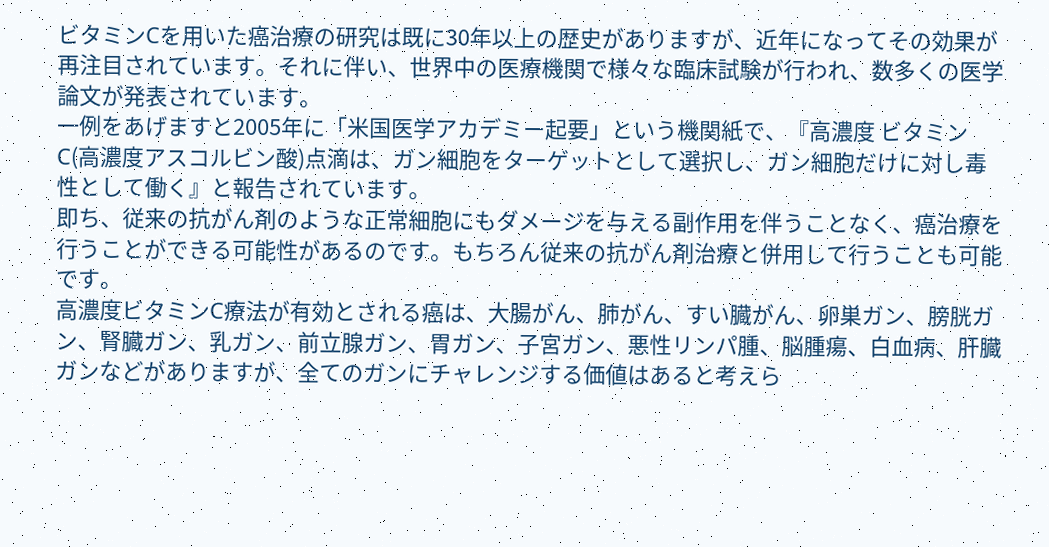ビタミンCを用いた癌治療の研究は既に30年以上の歴史がありますが、近年になってその効果が再注目されています。それに伴い、世界中の医療機関で様々な臨床試験が行われ、数多くの医学論文が発表されています。
一例をあげますと2005年に「米国医学アカデミー起要」という機関紙で、『高濃度 ビタミンC(高濃度アスコルビン酸)点滴は、ガン細胞をターゲットとして選択し、ガン細胞だけに対し毒性として働く』と報告されています。
即ち、従来の抗がん剤のような正常細胞にもダメージを与える副作用を伴うことなく、癌治療を行うことができる可能性があるのです。もちろん従来の抗がん剤治療と併用して行うことも可能です。
高濃度ビタミンC療法が有効とされる癌は、大腸がん、肺がん、すい臓がん、卵巣ガン、膀胱ガン、腎臓ガン、乳ガン、前立腺ガン、胃ガン、子宮ガン、悪性リンパ腫、脳腫瘍、白血病、肝臓ガンなどがありますが、全てのガンにチャレンジする価値はあると考えら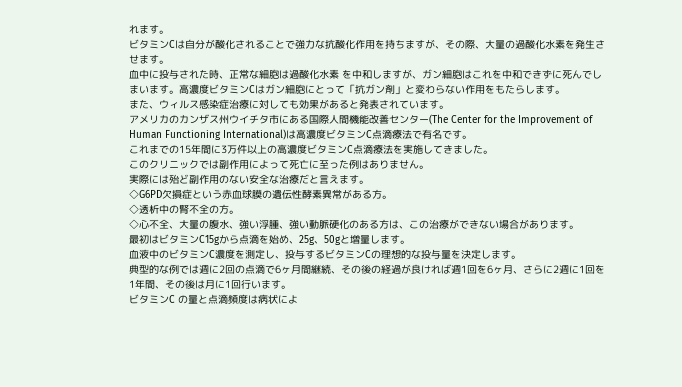れます。
ビタミンCは自分が酸化されることで強力な抗酸化作用を持ちますが、その際、大量の過酸化水素を発生させます。
血中に投与された時、正常な細胞は過酸化水素 を中和しますが、ガン細胞はこれを中和できずに死んでしまいます。高濃度ビタミンCはガン細胞にとって「抗ガン剤」と変わらない作用をもたらします。
また、ウィルス感染症治療に対しても効果があると発表されています。
アメリカのカンザス州ウイチタ市にある国際人間機能改善センター(The Center for the Improvement of Human Functioning International)は高濃度ビタミンC点滴療法で有名です。
これまでの15年間に3万件以上の高濃度ビタミンC点滴療法を実施してきました。
このクリニックでは副作用によって死亡に至った例はありません。
実際には殆ど副作用のない安全な治療だと言えます。
◇G6PD欠損症という赤血球膜の遺伝性酵素異常がある方。
◇透析中の腎不全の方。
◇心不全、大量の腹水、強い浮腫、強い動脈硬化のある方は、この治療ができない場合があります。
最初はビタミンC15gから点滴を始め、25g、50gと増量します。
血液中のビタミンC濃度を測定し、投与するビタミンCの理想的な投与量を決定します。
典型的な例では週に2回の点滴で6ヶ月間継続、その後の経過が良ければ週1回を6ヶ月、さらに2週に1回を1年間、その後は月に1回行います。
ビタミンC の量と点滴頻度は病状によ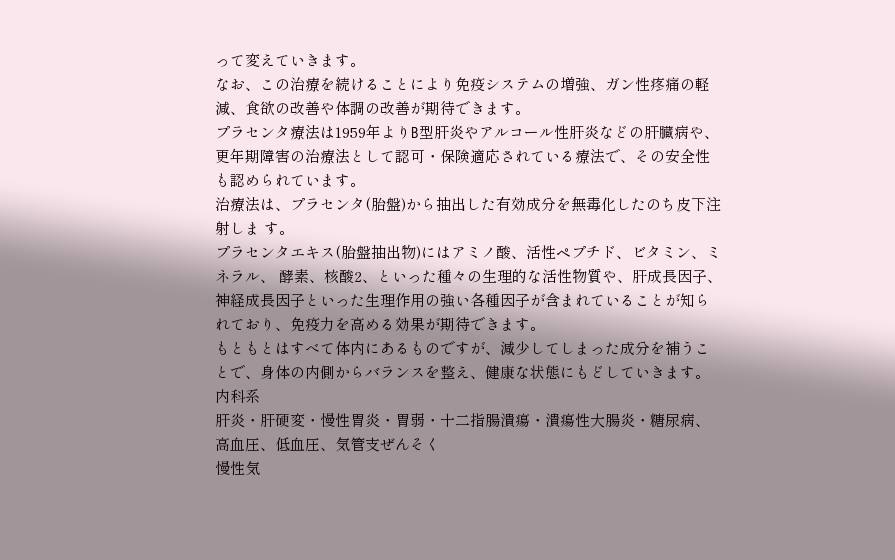って変えていきます。
なお、この治療を続けることにより免疫システムの増強、ガン性疼痛の軽減、食欲の改善や体調の改善が期待できます。
プラセンタ療法は1959年よりB型肝炎やアルコール性肝炎などの肝臓病や、更年期障害の治療法として認可・保険適応されている療法で、その安全性も認められています。
治療法は、プラセンタ(胎盤)から抽出した有効成分を無毒化したのち皮下注射しま す。
プラセンタエキス(胎盤抽出物)にはアミノ酸、活性ペプチド、ビタミン、ミネラル、 酵素、核酸2、といった種々の生理的な活性物質や、肝成長因子、神経成長因子といった生理作用の強い各種因子が含まれていることが知られており、免疫力を高める効果が期待できます。
もともとはすべて体内にあるものですが、減少してしまった成分を補うことで、身体の内側からバランスを整え、健康な状態にもどしていきます。
内科系
肝炎・肝硬変・慢性胃炎・胃弱・十二指腸潰瘍・潰瘍性大腸炎・糖尿病、高血圧、低血圧、気管支ぜんそく
慢性気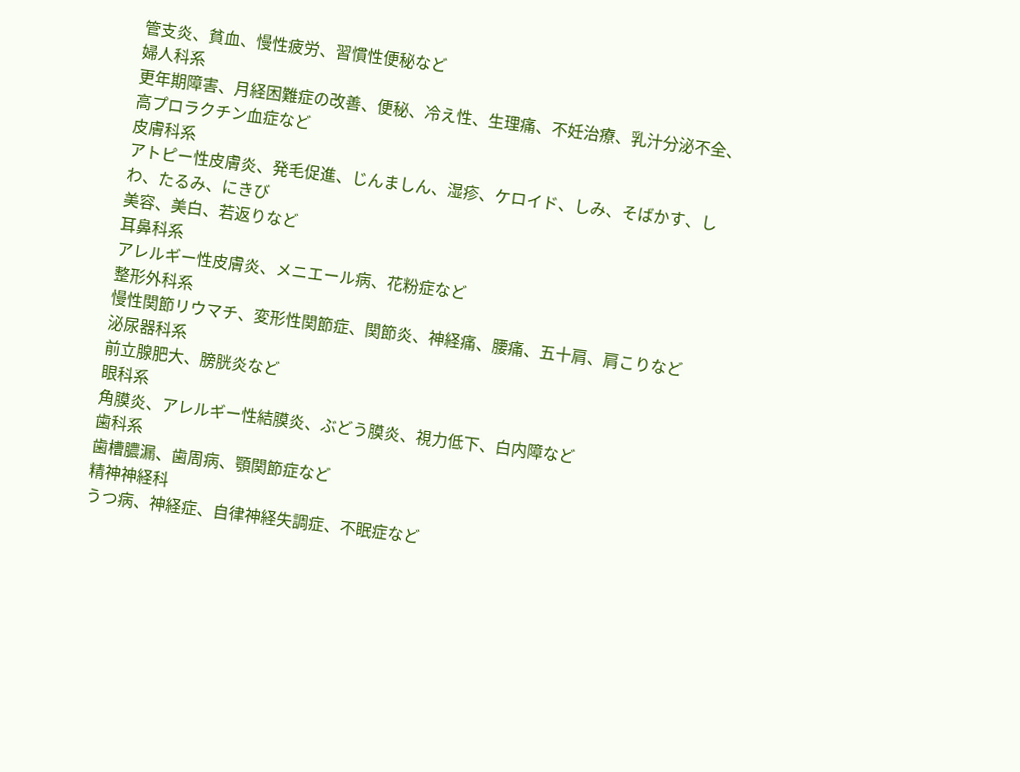管支炎、貧血、慢性疲労、習慣性便秘など
婦人科系
更年期障害、月経困難症の改善、便秘、冷え性、生理痛、不妊治療、乳汁分泌不全、高プロラクチン血症など
皮膚科系
アトピー性皮膚炎、発毛促進、じんましん、湿疹、ケロイド、しみ、そばかす、しわ、たるみ、にきび
美容、美白、若返りなど
耳鼻科系
アレルギー性皮膚炎、メニエール病、花粉症など
整形外科系
慢性関節リウマチ、変形性関節症、関節炎、神経痛、腰痛、五十肩、肩こりなど
泌尿器科系
前立腺肥大、膀胱炎など
眼科系
角膜炎、アレルギー性結膜炎、ぶどう膜炎、視力低下、白内障など
歯科系
歯槽膿漏、歯周病、顎関節症など
精神神経科
うつ病、神経症、自律神経失調症、不眠症など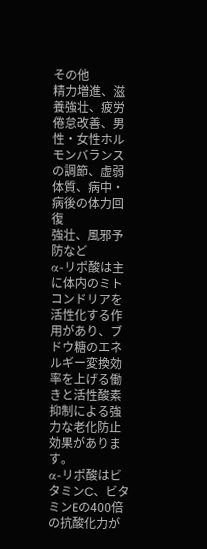その他
精力増進、滋養強壮、疲労倦怠改善、男性・女性ホルモンバランスの調節、虚弱体質、病中・病後の体力回復
強壮、風邪予防など
α-リポ酸は主に体内のミトコンドリアを活性化する作用があり、ブドウ糖のエネルギー変換効率を上げる働きと活性酸素抑制による強力な老化防止効果があります。
α-リポ酸はビタミンC、ビタミンEの400倍の抗酸化力が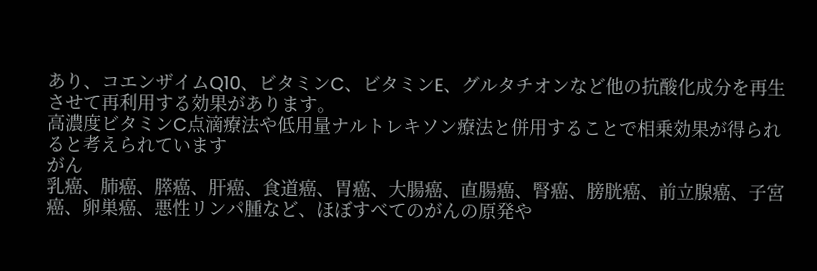あり、コエンザイムQ10、ビタミンC、ビタミンE、グルタチオンなど他の抗酸化成分を再生させて再利用する効果があります。
高濃度ビタミンC点滴療法や低用量ナルトレキソン療法と併用することで相乗効果が得られると考えられています
がん
乳癌、肺癌、膵癌、肝癌、食道癌、胃癌、大腸癌、直腸癌、腎癌、膀胱癌、前立腺癌、子宮癌、卵巣癌、悪性リンパ腫など、ほぼすべてのがんの原発や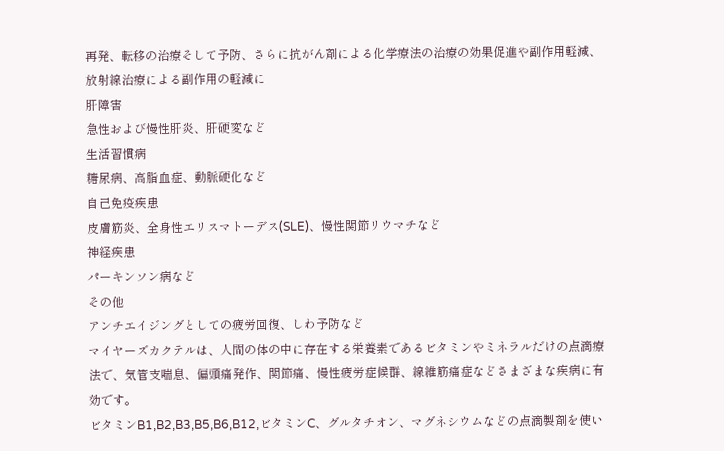再発、転移の治療そして予防、さらに抗がん剤による化学療法の治療の効果促進や副作用軽減、放射線治療による副作用の軽減に
肝障害
急性および慢性肝炎、肝硬変など
生活習慣病
糖尿病、高脂血症、動脈硬化など
自己免疫疾患
皮膚筋炎、全身性エリスマトーデス(SLE)、慢性関節リウマチなど
神経疾患
パーキンソン病など
その他
アンチエイジングとしての疲労回復、しわ予防など
マイヤーズカクテルは、人間の体の中に存在する栄養素であるビタミンやミネラルだけの点滴療法で、気管支喘息、偏頭痛発作、関節痛、慢性疲労症候群、線維筋痛症などさまざまな疾病に有効です。
ビタミンB1,B2,B3,B5,B6,B12,ビタミンC、グルタチオン、マグネシウムなどの点滴製剤を使い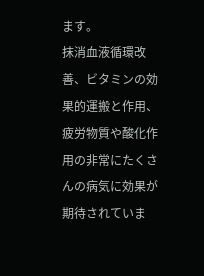ます。
抹消血液循環改善、ビタミンの効果的運搬と作用、疲労物質や酸化作用の非常にたくさんの病気に効果が期待されていま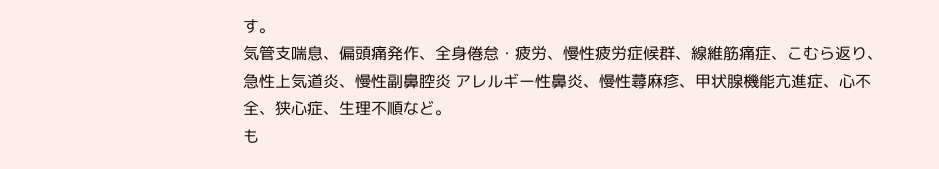す。
気管支喘息、偏頭痛発作、全身倦怠・疲労、慢性疲労症候群、線維筋痛症、こむら返り、急性上気道炎、慢性副鼻腔炎 アレルギー性鼻炎、慢性蕁麻疹、甲状腺機能亢進症、心不全、狭心症、生理不順など。
も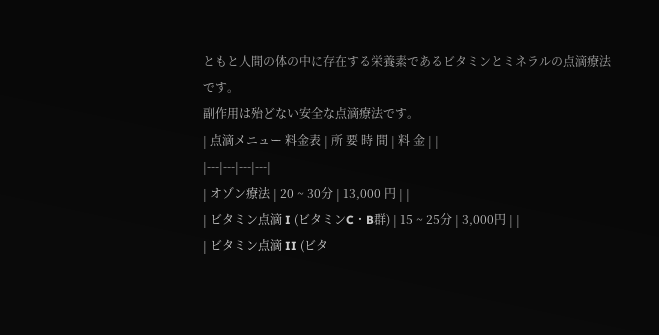ともと人間の体の中に存在する栄養素であるビタミンとミネラルの点滴療法です。
副作用は殆どない安全な点滴療法です。
| 点滴メニュー 料金表 | 所 要 時 間 | 料 金 | |
|---|---|---|---|
| オゾン療法 | 20 ~ 30分 | 13,000 円 | |
| ビタミン点滴 I (ビタミンC・B群) | 15 ~ 25分 | 3,000円 | |
| ビタミン点滴 II (ビタ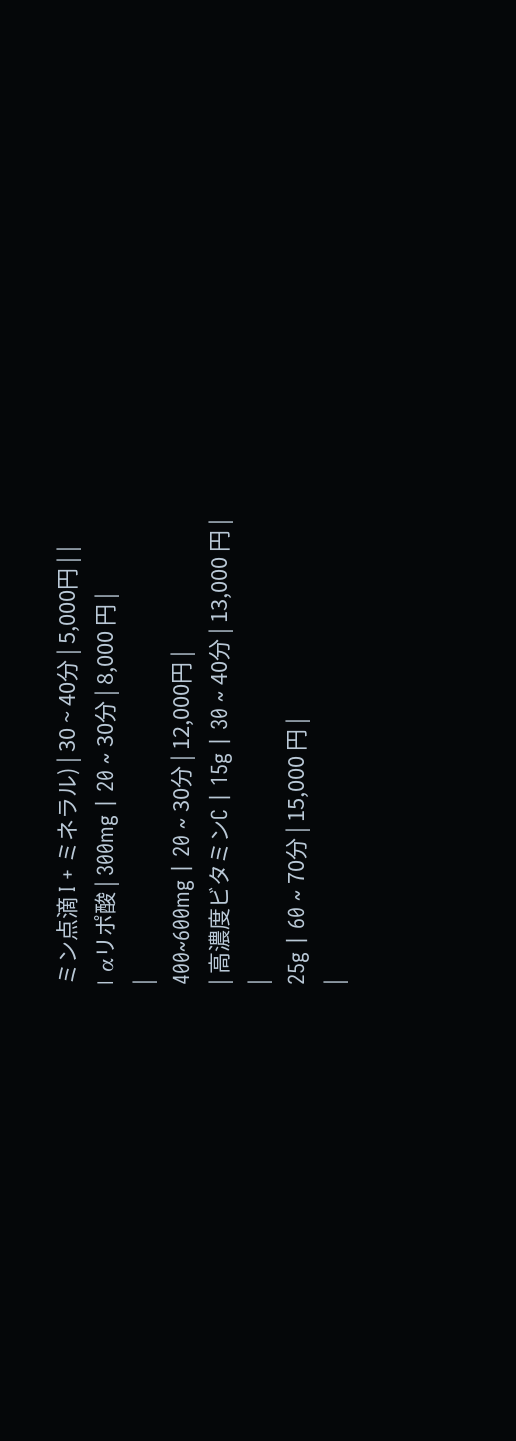ミン点滴 I + ミネラル) | 30 ~ 40分 | 5,000円 | |
| αリポ酸 | 300mg | 20 ~ 30分 | 8,000 円 |
|
400~600mg | 20 ~ 30分 | 12,000円 |
| 高濃度ビタミンC | 15g | 30 ~ 40分 | 13,000 円 |
|
25g | 60 ~ 70分 | 15,000 円 |
|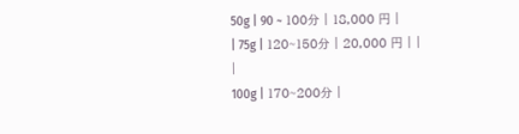50g | 90 ~ 100分 | 18,000 円 |
| 75g | 120~150分 | 20,000 円 | |
|
100g | 170~200分 |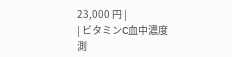23,000 円 |
| ビタミンC血中濃度測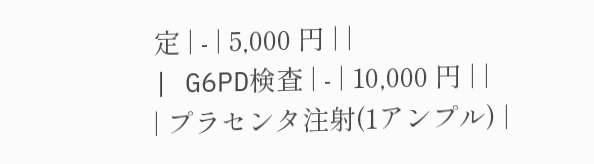定 | - | 5,000 円 | |
| G6PD検査 | - | 10,000 円 | |
| プラセンタ注射(1アンプル) |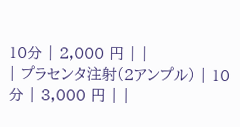10分 | 2,000 円 | |
| プラセンタ注射(2アンプル) | 10分 | 3,000 円 | |